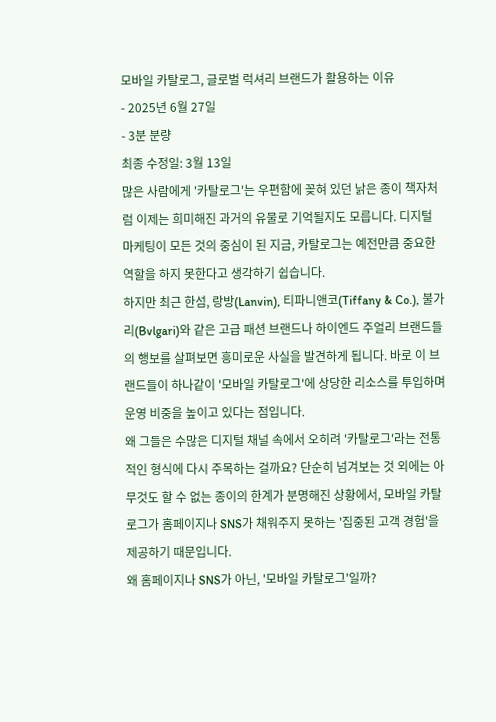모바일 카탈로그, 글로벌 럭셔리 브랜드가 활용하는 이유
- 2025년 6월 27일
- 3분 분량
최종 수정일: 3월 13일
많은 사람에게 '카탈로그'는 우편함에 꽂혀 있던 낡은 종이 책자처럼 이제는 희미해진 과거의 유물로 기억될지도 모릅니다. 디지털 마케팅이 모든 것의 중심이 된 지금, 카탈로그는 예전만큼 중요한 역할을 하지 못한다고 생각하기 쉽습니다.
하지만 최근 한섬, 랑방(Lanvin), 티파니앤코(Tiffany & Co.), 불가리(Bvlgari)와 같은 고급 패션 브랜드나 하이엔드 주얼리 브랜드들의 행보를 살펴보면 흥미로운 사실을 발견하게 됩니다. 바로 이 브랜드들이 하나같이 '모바일 카탈로그'에 상당한 리소스를 투입하며 운영 비중을 높이고 있다는 점입니다.
왜 그들은 수많은 디지털 채널 속에서 오히려 '카탈로그'라는 전통적인 형식에 다시 주목하는 걸까요? 단순히 넘겨보는 것 외에는 아무것도 할 수 없는 종이의 한계가 분명해진 상황에서, 모바일 카탈로그가 홈페이지나 SNS가 채워주지 못하는 '집중된 고객 경험'을 제공하기 때문입니다.
왜 홈페이지나 SNS가 아닌, '모바일 카탈로그'일까?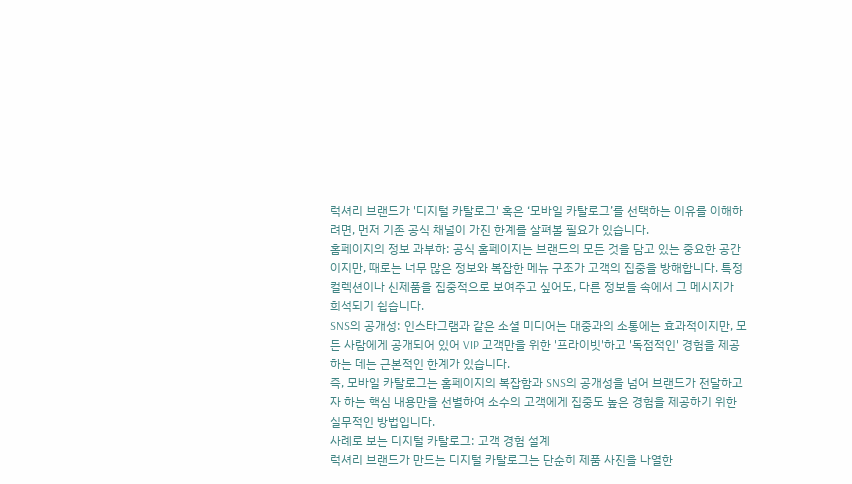럭셔리 브랜드가 '디지털 카탈로그' 혹은 ‘모바일 카탈로그’를 선택하는 이유를 이해하려면, 먼저 기존 공식 채널이 가진 한계를 살펴볼 필요가 있습니다.
홈페이지의 정보 과부하: 공식 홈페이지는 브랜드의 모든 것을 담고 있는 중요한 공간이지만, 때로는 너무 많은 정보와 복잡한 메뉴 구조가 고객의 집중을 방해합니다. 특정 컬렉션이나 신제품을 집중적으로 보여주고 싶어도, 다른 정보들 속에서 그 메시지가 희석되기 쉽습니다.
SNS의 공개성: 인스타그램과 같은 소셜 미디어는 대중과의 소통에는 효과적이지만, 모든 사람에게 공개되어 있어 VIP 고객만을 위한 '프라이빗'하고 '독점적인' 경험을 제공하는 데는 근본적인 한계가 있습니다.
즉, 모바일 카탈로그는 홈페이지의 복잡함과 SNS의 공개성을 넘어 브랜드가 전달하고자 하는 핵심 내용만을 선별하여 소수의 고객에게 집중도 높은 경험을 제공하기 위한 실무적인 방법입니다.
사례로 보는 디지털 카탈로그: 고객 경험 설계
럭셔리 브랜드가 만드는 디지털 카탈로그는 단순히 제품 사진을 나열한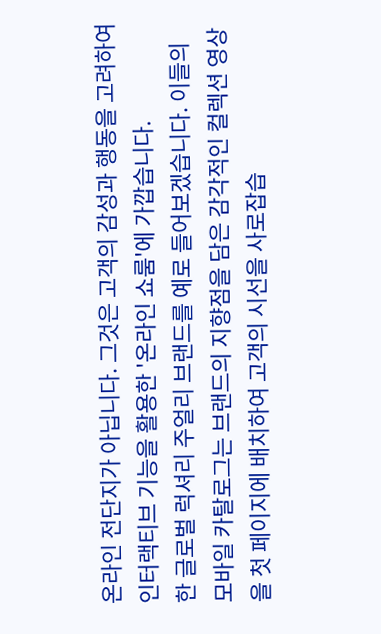온라인 전단지가 아닙니다. 그것은 고객의 감성과 행동을 고려하여 인터랙티브 기능을 활용한 '온라인 쇼룸'에 가깝습니다.
한 글로벌 럭셔리 주얼리 브랜드를 예로 들어보겠습니다. 이들의 모바일 카탈로그는 브랜드의 지향점을 담은 감각적인 컬렉션 영상을 첫 페이지에 배치하여 고객의 시선을 사로잡습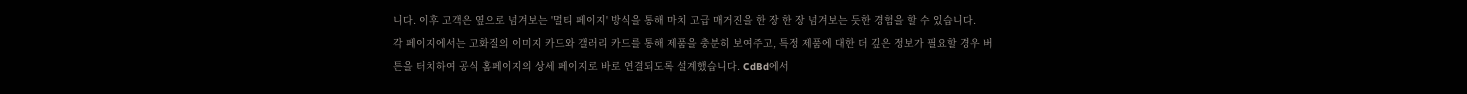니다. 이후 고객은 옆으로 넘겨보는 '멀티 페이지' 방식을 통해 마치 고급 매거진을 한 장 한 장 넘겨보는 듯한 경험을 할 수 있습니다.
각 페이지에서는 고화질의 이미지 카드와 갤러리 카드를 통해 제품을 충분히 보여주고, 특정 제품에 대한 더 깊은 정보가 필요할 경우 버튼을 터치하여 공식 홈페이지의 상세 페이지로 바로 연결되도록 설계했습니다. CdBd에서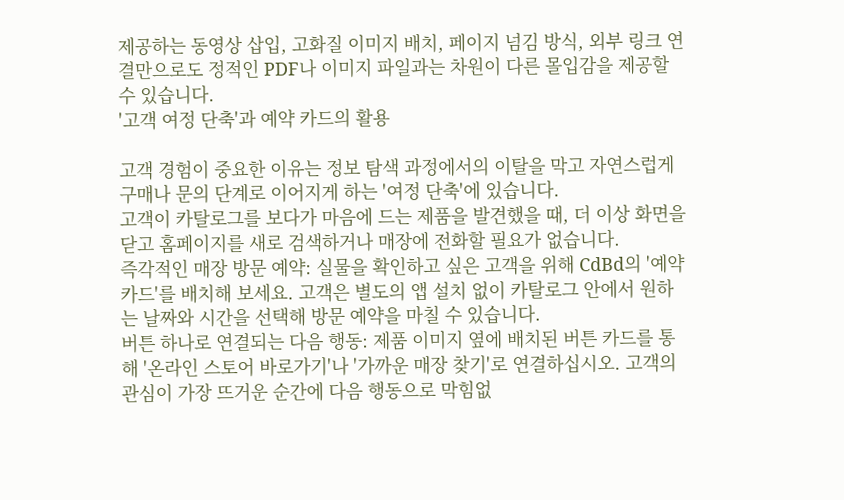제공하는 동영상 삽입, 고화질 이미지 배치, 페이지 넘김 방식, 외부 링크 연결만으로도 정적인 PDF나 이미지 파일과는 차원이 다른 몰입감을 제공할 수 있습니다.
'고객 여정 단축'과 예약 카드의 활용

고객 경험이 중요한 이유는 정보 탐색 과정에서의 이탈을 막고 자연스럽게 구매나 문의 단계로 이어지게 하는 '여정 단축'에 있습니다.
고객이 카탈로그를 보다가 마음에 드는 제품을 발견했을 때, 더 이상 화면을 닫고 홈페이지를 새로 검색하거나 매장에 전화할 필요가 없습니다.
즉각적인 매장 방문 예약: 실물을 확인하고 싶은 고객을 위해 CdBd의 '예약 카드'를 배치해 보세요. 고객은 별도의 앱 설치 없이 카탈로그 안에서 원하는 날짜와 시간을 선택해 방문 예약을 마칠 수 있습니다.
버튼 하나로 연결되는 다음 행동: 제품 이미지 옆에 배치된 버튼 카드를 통해 '온라인 스토어 바로가기'나 '가까운 매장 찾기'로 연결하십시오. 고객의 관심이 가장 뜨거운 순간에 다음 행동으로 막힘없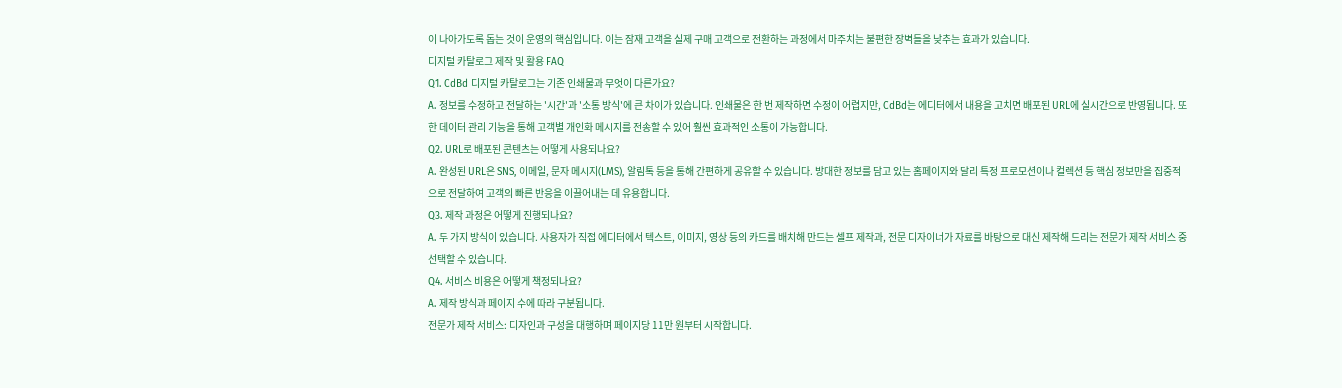이 나아가도록 돕는 것이 운영의 핵심입니다. 이는 잠재 고객을 실제 구매 고객으로 전환하는 과정에서 마주치는 불편한 장벽들을 낮추는 효과가 있습니다.
디지털 카탈로그 제작 및 활용 FAQ
Q1. CdBd 디지털 카탈로그는 기존 인쇄물과 무엇이 다른가요?
A. 정보를 수정하고 전달하는 '시간'과 '소통 방식'에 큰 차이가 있습니다. 인쇄물은 한 번 제작하면 수정이 어렵지만, CdBd는 에디터에서 내용을 고치면 배포된 URL에 실시간으로 반영됩니다. 또한 데이터 관리 기능을 통해 고객별 개인화 메시지를 전송할 수 있어 훨씬 효과적인 소통이 가능합니다.
Q2. URL로 배포된 콘텐츠는 어떻게 사용되나요?
A. 완성된 URL은 SNS, 이메일, 문자 메시지(LMS), 알림톡 등을 통해 간편하게 공유할 수 있습니다. 방대한 정보를 담고 있는 홈페이지와 달리 특정 프로모션이나 컬렉션 등 핵심 정보만을 집중적으로 전달하여 고객의 빠른 반응을 이끌어내는 데 유용합니다.
Q3. 제작 과정은 어떻게 진행되나요?
A. 두 가지 방식이 있습니다. 사용자가 직접 에디터에서 텍스트, 이미지, 영상 등의 카드를 배치해 만드는 셀프 제작과, 전문 디자이너가 자료를 바탕으로 대신 제작해 드리는 전문가 제작 서비스 중 선택할 수 있습니다.
Q4. 서비스 비용은 어떻게 책정되나요?
A. 제작 방식과 페이지 수에 따라 구분됩니다.
전문가 제작 서비스: 디자인과 구성을 대행하며 페이지당 11만 원부터 시작합니다.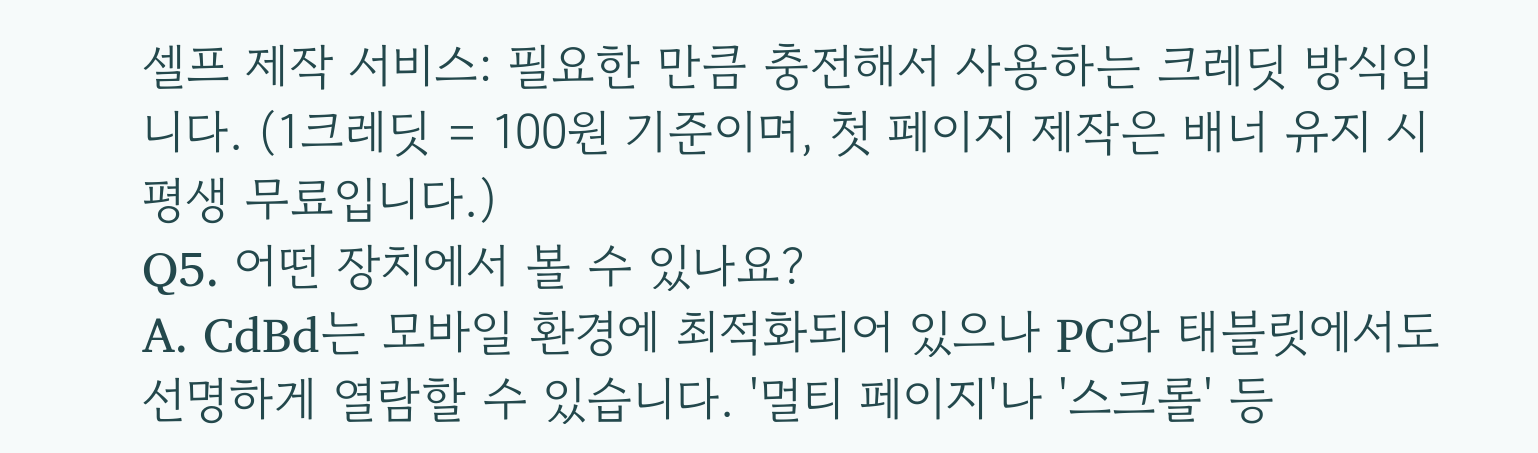셀프 제작 서비스: 필요한 만큼 충전해서 사용하는 크레딧 방식입니다. (1크레딧 = 100원 기준이며, 첫 페이지 제작은 배너 유지 시 평생 무료입니다.)
Q5. 어떤 장치에서 볼 수 있나요?
A. CdBd는 모바일 환경에 최적화되어 있으나 PC와 태블릿에서도 선명하게 열람할 수 있습니다. '멀티 페이지'나 '스크롤' 등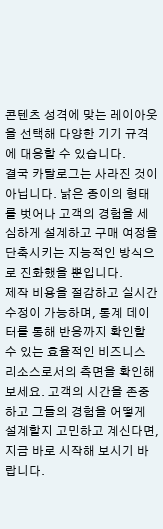콘텐츠 성격에 맞는 레이아웃을 선택해 다양한 기기 규격에 대응할 수 있습니다.
결국 카탈로그는 사라진 것이 아닙니다. 낡은 종이의 형태를 벗어나 고객의 경험을 세심하게 설계하고 구매 여정을 단축시키는 지능적인 방식으로 진화했을 뿐입니다.
제작 비용을 절감하고 실시간 수정이 가능하며, 통계 데이터를 통해 반응까지 확인할 수 있는 효율적인 비즈니스 리소스로서의 측면을 확인해 보세요. 고객의 시간을 존중하고 그들의 경험을 어떻게 설계할지 고민하고 계신다면, 지금 바로 시작해 보시기 바랍니다.